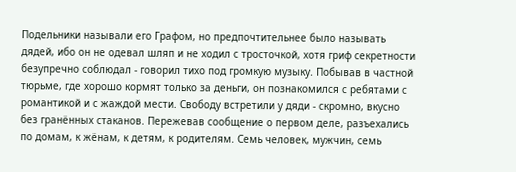Подельники называли его Графом, но предпочтительнее было называть дядей, ибо он не одевал шляп и не ходил с тросточкой, хотя гриф секретности безупречно соблюдал - говорил тихо под громкую музыку. Побывав в частной тюрьме, где хорошо кормят только за деньги, он познакомился с ребятами с романтикой и с жаждой мести. Свободу встретили у дяди - скромно, вкусно без гранённых стаканов. Пережевав сообщение о первом деле, разъехались по домам, к жёнам, к детям, к родителям. Семь человек, мужчин, семь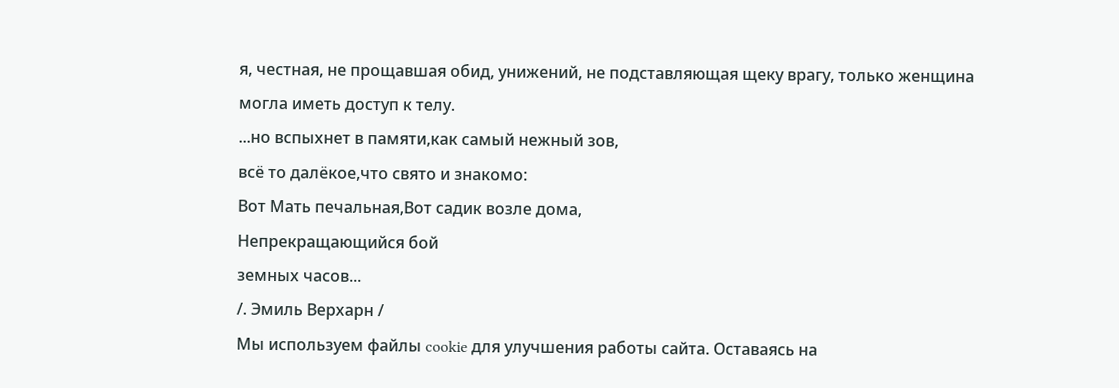я, честная, не прощавшая обид, унижений, не подставляющая щеку врагу, только женщина могла иметь доступ к телу.
...но вспыхнет в памяти,как самый нежный зов,
всё то далёкое,что свято и знакомо:
Вот Мать печальная,Вот садик возле дома,
Непрекращающийся бой
земных часов...
/. Эмиль Верхарн /
Мы используем файлы cookie для улучшения работы сайта. Оставаясь на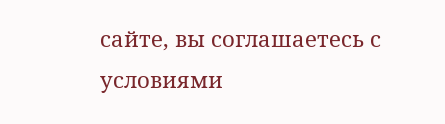сайте, вы соглашаетесь с условиями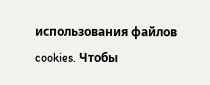использования файлов cookies. Чтобы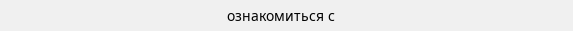ознакомиться с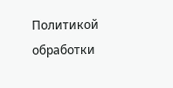Политикой обработки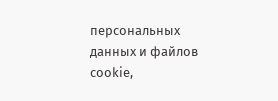персональных данных и файлов cookie,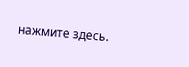нажмите здесь.